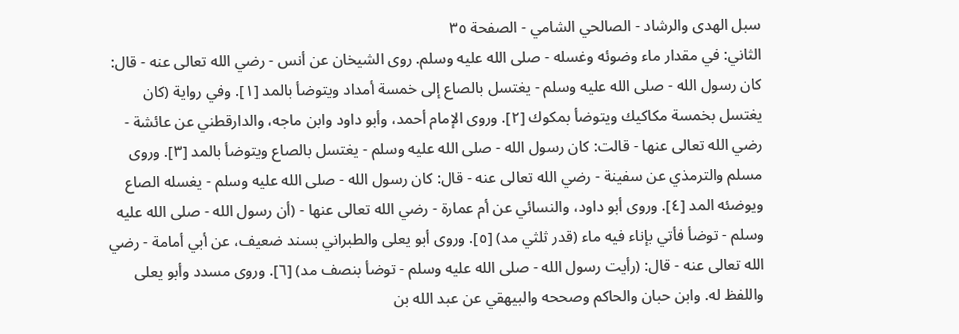سبل الهدى والرشاد - الصالحي الشامي - الصفحة ٣٥
الثاني: في مقدار ماء وضوئه وغسله - صلى الله عليه وسلم. روى الشيخان عن أنس - رضي الله تعالى عنه - قال: كان رسول الله - صلى الله عليه وسلم - يغتسل بالصاع إلى خمسة أمداد ويتوضأ بالمد [١]. وفي رواية (كان يغتسل بخمسة مكاكيك ويتوضأ بمكوك [٢]. وروى الإمام أحمد، وأبو داود وابن ماجه، والدارقطني عن عائشة - رضي الله تعالى عنها - قالت: كان رسول الله - صلى الله عليه وسلم - يغتسل بالصاع ويتوضأ بالمد [٣]. وروى مسلم والترمذي عن سفينة - رضي الله تعالى عنه - قال: كان رسول الله - صلى الله عليه وسلم - يغسله الصاع ويوضئه المد [٤]. وروى أبو داود، والنسائي عن أم عمارة - رضي الله تعالى عنها - (أن رسول الله - صلى الله عليه وسلم - توضأ فأتي بإناء فيه ماء (قدر ثلثي مد) [٥]. وروى أبو يعلى والطبراني بسند ضعيف، عن أبي أمامة - رضي الله تعالى عنه - قال: (رأيت رسول الله - صلى الله عليه وسلم - توضأ بنصف مد) [٦]. وروى مسدد وأبو يعلى واللفظ له. وابن حبان والحاكم وصححه والبيهقي عن عبد الله بن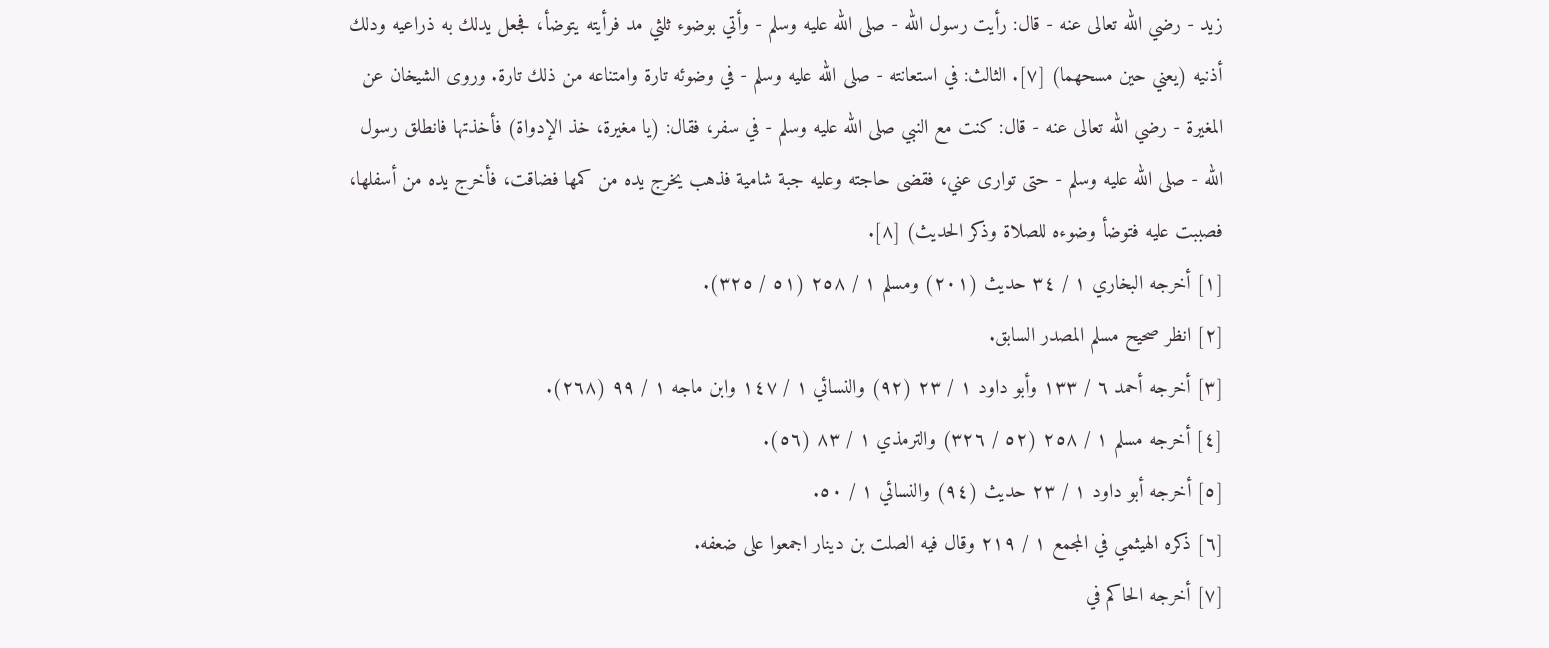زيد - رضي الله تعالى عنه - قال: رأيت رسول الله - صلى الله عليه وسلم - وأتي بوضوء ثلثي مد فرأيته يتوضأ، فجعل يدلك به ذراعيه ودلك أذنيه (يعني حين مسحهما) [٧]. الثالث: في استعانته - صلى الله عليه وسلم - في وضوئه تارة وامتناعه من ذلك تارة. وروى الشيخان عن المغيرة - رضي الله تعالى عنه - قال: كنت مع النبي صلى الله عليه وسلم - في سفر، فقال: (يا مغيرة، خذ الإدواة) فأخذتها فانطلق رسول الله - صلى الله عليه وسلم - حتى توارى عني، فقضى حاجته وعليه جبة شامية فذهب يخرج يده من كمها فضاقت، فأخرج يده من أسفلها، فصببت عليه فتوضأ وضوءه للصلاة وذكر الحديث) [٨].
[١] أخرجه البخاري ١ / ٣٤ حديث (٢٠١) ومسلم ١ / ٢٥٨ (٥١ / ٣٢٥).
[٢] انظر صحيح مسلم المصدر السابق.
[٣] أخرجه أحمد ٦ / ١٣٣ وأبو داود ١ / ٢٣ (٩٢) والنسائي ١ / ١٤٧ وابن ماجه ١ / ٩٩ (٢٦٨).
[٤] أخرجه مسلم ١ / ٢٥٨ (٥٢ / ٣٢٦) والترمذي ١ / ٨٣ (٥٦).
[٥] أخرجه أبو داود ١ / ٢٣ حديث (٩٤) والنسائي ١ / ٥٠.
[٦] ذكره الهيثمي في المجمع ١ / ٢١٩ وقال فيه الصلت بن دينار اجمعوا على ضعفه.
[٧] أخرجه الحاكم في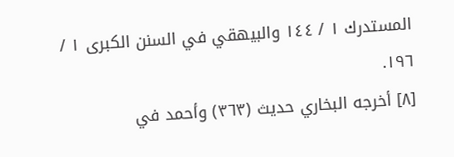المستدرك ١ / ١٤٤ والبيهقي في السنن الكبرى ١ / ١٩٦.
[٨] أخرجه البخاري حديث (٣٦٣) وأحمد في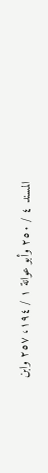المسند ٤ / ٢٥٠ وأبو عوانة ١ / ١٩٤، ٢٥٧ وابن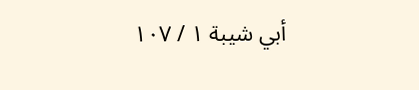أبي شيبة ١ / ١٠٧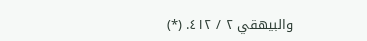والبيهقي ٢ / ٤١٢. (*)